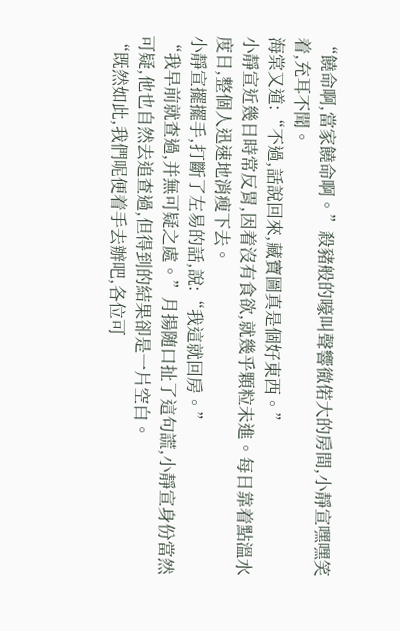“饒命啊,當家饒命啊。”殺豬般的嚎叫聲響徹偌大的房間,小靜宣嘿嘿笑着,充耳不聞。
海棠又道:“不過,話說回來,藏寶圖真是個好東西。”
小靜宣近幾日時常反胃,因着沒有食欲,就幾乎顆粒未進。每日靠着點溫水度日,整個人迅速地消瘦下去。
小靜宣擺擺手,打斷了左易的話,說:“我這就回房。”
“我早前就查過,并無可疑之處。”月揚随口扯了這句謊,小靜宣身份當然可疑,他也自然去追查過,但得到的結果卻是一片空白。
“既然如此,我們呢便着手去辦吧,各位可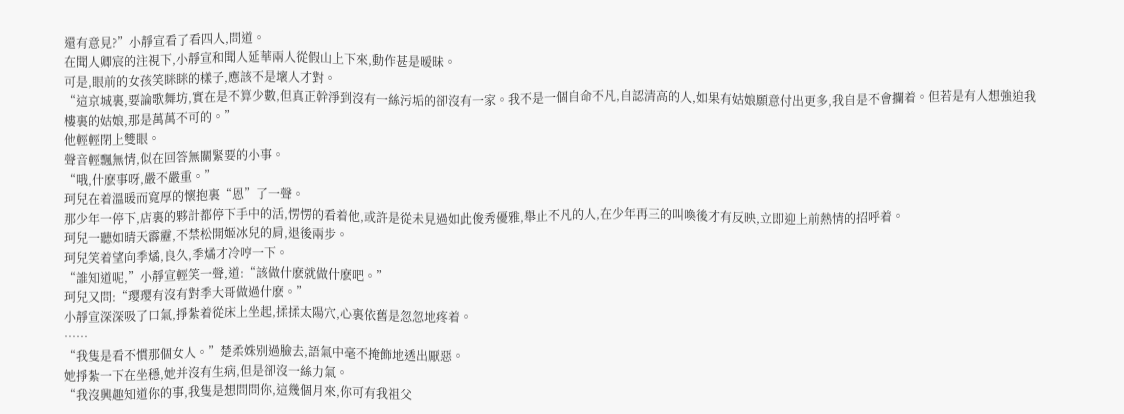還有意見?”小靜宣看了看四人,問道。
在聞人卿宸的注視下,小靜宣和聞人延華兩人從假山上下來,動作甚是暧昧。
可是,眼前的女孩笑眯眯的樣子,應該不是壞人才對。
“這京城裏,要論歌舞坊,實在是不算少數,但真正幹淨到沒有一絲污垢的卻沒有一家。我不是一個自命不凡,自認清高的人,如果有姑娘願意付出更多,我自是不會攔着。但若是有人想強迫我樓裏的姑娘,那是萬萬不可的。”
他輕輕閉上雙眼。
聲音輕飄無情,似在回答無關緊要的小事。
“哦,什麽事呀,嚴不嚴重。”
珂兒在着溫暖而寬厚的懷抱裏“恩”了一聲。
那少年一停下,店裏的夥計都停下手中的活,愣愣的看着他,或許是從未見過如此俊秀優雅,舉止不凡的人,在少年再三的叫喚後才有反映,立即迎上前熱情的招呼着。
珂兒一聽如晴天霹靂,不禁松開姬冰兒的肩,退後兩步。
珂兒笑着望向季燏,良久,季燏才冷哼一下。
“誰知道呢,”小靜宣輕笑一聲,道:“該做什麽就做什麽吧。”
珂兒又問:“璎璎有沒有對季大哥做過什麽。”
小靜宣深深吸了口氣,掙紮着從床上坐起,揉揉太陽穴,心裏依舊是忽忽地疼着。
……
“我隻是看不慣那個女人。”楚柔姝别過臉去,語氣中毫不掩飾地透出厭惡。
她掙紮一下在坐穩,她并沒有生病,但是卻沒一絲力氣。
“我沒興趣知道你的事,我隻是想問問你,這幾個月來,你可有我祖父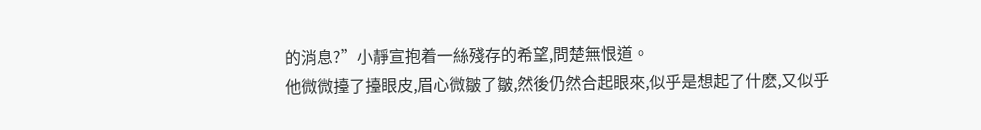的消息?”小靜宣抱着一絲殘存的希望,問楚無恨道。
他微微擡了擡眼皮,眉心微皺了皺,然後仍然合起眼來,似乎是想起了什麽,又似乎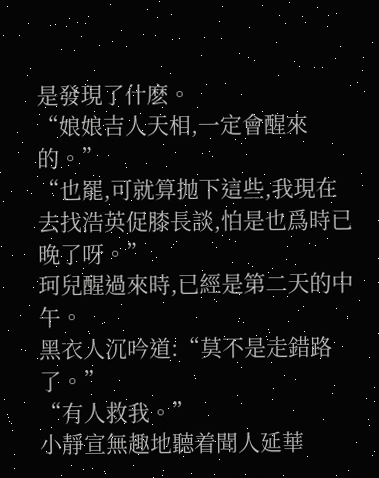是發現了什麽。
“娘娘吉人天相,一定會醒來的。”
“也罷,可就算抛下這些,我現在去找浩英促膝長談,怕是也爲時已晚了呀。”
珂兒醒過來時,已經是第二天的中午。
黑衣人沉吟道:“莫不是走錯路了。”
“有人救我。”
小靜宣無趣地聽着聞人延華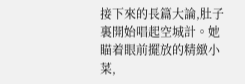接下來的長篇大論,肚子裏開始唱起空城計。她瞄着眼前擺放的精緻小菜,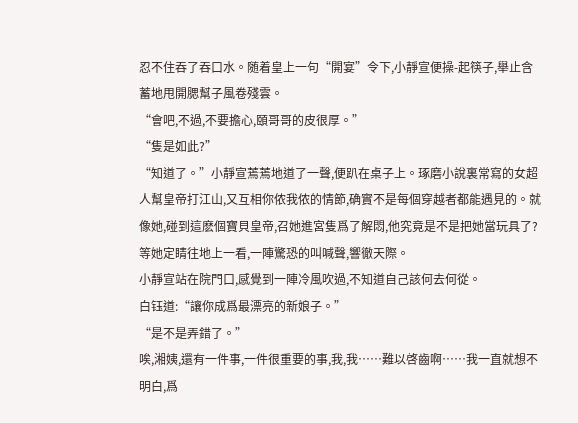忍不住吞了吞口水。随着皇上一句“開宴”令下,小靜宣便操-起筷子,舉止含蓄地甩開腮幫子風卷殘雲。
“會吧,不過,不要擔心,頤哥哥的皮很厚。”
“隻是如此?”
“知道了。”小靜宣蔫蔫地道了一聲,便趴在桌子上。琢磨小說裏常寫的女超人幫皇帝打江山,又互相你侬我侬的情節,确實不是每個穿越者都能遇見的。就像她,碰到這麽個寶貝皇帝,召她進宮隻爲了解悶,他究竟是不是把她當玩具了?
等她定睛往地上一看,一陣驚恐的叫喊聲,響徹天際。
小靜宣站在院門口,感覺到一陣冷風吹過,不知道自己該何去何從。
白钰道:“讓你成爲最漂亮的新娘子。”
“是不是弄錯了。”
唉,湘姨,還有一件事,一件很重要的事,我,我……難以啓齒啊……我一直就想不明白,爲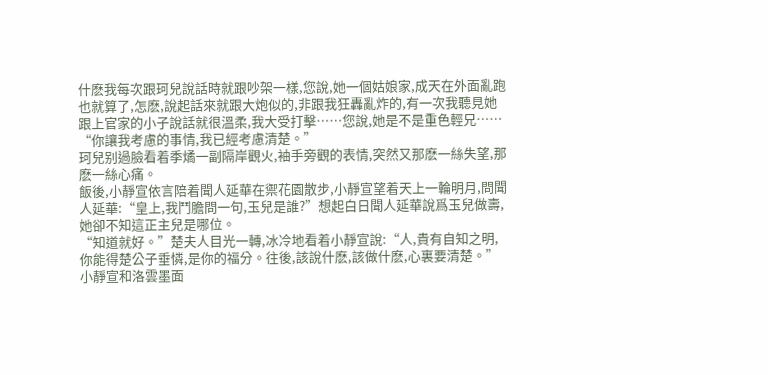什麽我每次跟珂兒說話時就跟吵架一樣,您說,她一個姑娘家,成天在外面亂跑也就算了,怎麽,說起話來就跟大炮似的,非跟我狂轟亂炸的,有一次我聽見她跟上官家的小子說話就很溫柔,我大受打擊……您說,她是不是重色輕兄……
“你讓我考慮的事情,我已經考慮清楚。”
珂兒别過臉看着季燏一副隔岸觀火,袖手旁觀的表情,突然又那麽一絲失望,那麽一絲心痛。
飯後,小靜宣依言陪着聞人延華在禦花園散步,小靜宣望着天上一輪明月,問聞人延華:“皇上,我鬥膽問一句,玉兒是誰?”想起白日聞人延華說爲玉兒做壽,她卻不知這正主兒是哪位。
“知道就好。”楚夫人目光一轉,冰冷地看着小靜宣說:“人,貴有自知之明,你能得楚公子垂憐,是你的福分。往後,該說什麽,該做什麽,心裏要清楚。”
小靜宣和洛雲墨面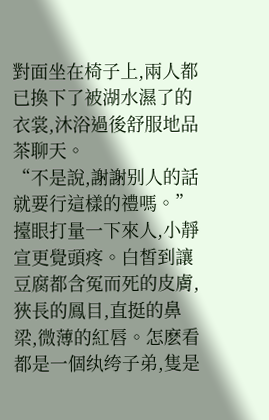對面坐在椅子上,兩人都已換下了被湖水濕了的衣裳,沐浴過後舒服地品茶聊天。
“不是說,謝謝别人的話就要行這樣的禮嗎。”
擡眼打量一下來人,小靜宣更覺頭疼。白皙到讓豆腐都含冤而死的皮膚,狹長的鳳目,直挺的鼻梁,微薄的紅唇。怎麽看都是一個纨绔子弟,隻是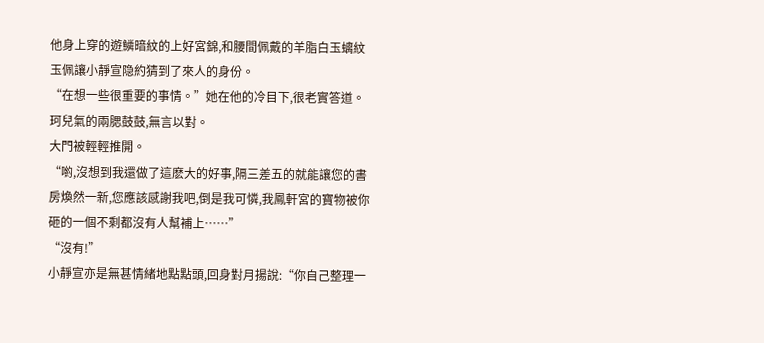他身上穿的遊鱗暗紋的上好宮錦,和腰間佩戴的羊脂白玉螭紋玉佩讓小靜宣隐約猜到了來人的身份。
“在想一些很重要的事情。”她在他的冷目下,很老實答道。
珂兒氣的兩腮鼓鼓,無言以對。
大門被輕輕推開。
“喲,沒想到我還做了這麽大的好事,隔三差五的就能讓您的書房煥然一新,您應該感謝我吧,倒是我可憐,我鳳軒宮的寶物被你砸的一個不剩都沒有人幫補上……”
“沒有!”
小靜宣亦是無甚情緒地點點頭,回身對月揚說:“你自己整理一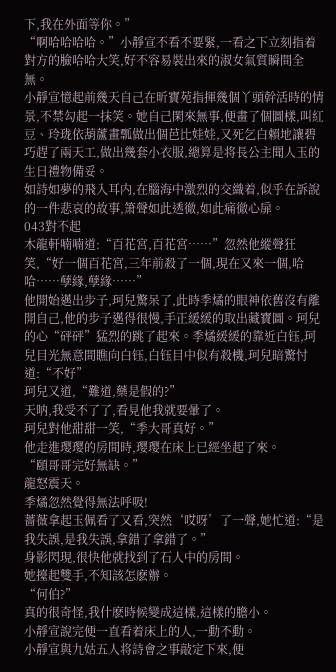下,我在外面等你。”
“啊哈哈哈哈。”小靜宣不看不要緊,一看之下立刻指着對方的臉哈哈大笑,好不容易裝出來的淑女氣質瞬間全無。
小靜宣憶起前幾天自己在昕寶苑指揮幾個丫頭幹活時的情景,不禁勾起一抹笑。她自己閑來無事,便畫了個圖樣,叫紅豆、玲珑依葫蘆畫瓢做出個芭比娃娃,又死乞白賴地讓碧巧趕了兩天工,做出幾套小衣服,總算是将長公主聞人玉的生日禮物備妥。
如詩如夢的飛入耳内,在腦海中激烈的交織着,似乎在訴說的一件悲哀的故事,箫聲如此透徹,如此痛徹心扉。
043對不起
木龍軒喃喃道:“百花宮,百花宮……”忽然他縱聲狂笑,“好一個百花宮,三年前殺了一個,現在又來一個,哈哈……孽緣,孽緣……”
他開始邁出步子,珂兒驚呆了,此時季燏的眼神依舊沒有離開自己,他的步子邁得很慢,手正緩緩的取出藏寶圖。珂兒的心“砰砰”猛烈的跳了起來。季燏緩緩的靠近白钰,珂兒目光無意間瞧向白钰,白钰目中似有殺機,珂兒暗驚忖道:“不好”
珂兒又道,“難道,藥是假的?”
天呐,我受不了了,看見他我就要暈了。
珂兒對他甜甜一笑,“季大哥真好。”
他走進璎璎的房間時,璎璎在床上已經坐起了來。
“頤哥哥完好無缺。”
龍怒震天。
季燏忽然覺得無法呼吸!
薔薇拿起玉佩看了又看,突然‘哎呀’了一聲,她忙道:“是我失誤,是我失誤,拿錯了拿錯了。”
身影閃現,很快他就找到了石人中的房間。
她擡起雙手,不知該怎麽辦。
“何伯?”
真的很奇怪,我什麽時候變成這樣,這樣的膽小。
小靜宣說完便一直看着床上的人,一動不動。
小靜宣與九姑五人将詩會之事敲定下來,便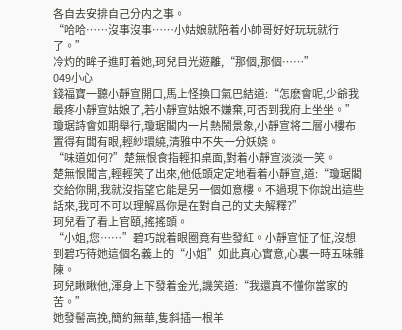各自去安排自己分内之事。
“哈哈……沒事沒事……小姑娘就陪着小帥哥好好玩玩就行了。”
冷灼的眸子進盯着她,珂兒目光遊離,“那個,那個……”
049小心
錢福寶一聽小靜宣開口,馬上怪換口氣巴結道:“怎麽會呢,少爺我最疼小靜宣姑娘了,若小靜宣姑娘不嫌棄,可否到我府上坐坐。”
瓊琚詩會如期舉行,瓊琚閣内一片熱鬧景象,小靜宣将二層小樓布置得有闆有眼,輕紗環繞,清雅中不失一分妖娆。
“味道如何?”楚無恨食指輕扣桌面,對着小靜宣淡淡一笑。
楚無恨聞言,輕輕笑了出來,他低頭定定地看着小靜宣,道:“瓊琚閣交給你開,我就沒指望它能是另一個如意樓。不過現下你說出這些話來,我可不可以理解爲你是在對自己的丈夫解釋?”
珂兒看了看上官頤,搖搖頭。
“小姐,您……”碧巧說着眼圈竟有些發紅。小靜宣怔了怔,沒想到碧巧待她這個名義上的“小姐”如此真心實意,心裏一時五味雜陳。
珂兒瞅瞅他,渾身上下發着金光,譏笑道:“我還真不懂你當家的苦。”
她發髻高挽,簡約無華,隻斜插一根羊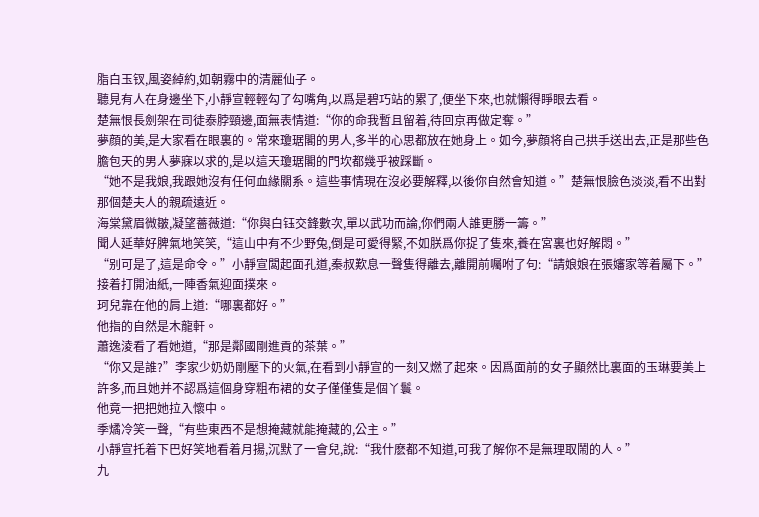脂白玉钗,風姿綽約,如朝霧中的清麗仙子。
聽見有人在身邊坐下,小靜宣輕輕勾了勾嘴角,以爲是碧巧站的累了,便坐下來,也就懶得睜眼去看。
楚無恨長劍架在司徒泰脖頸邊,面無表情道:“你的命我暫且留着,待回京再做定奪。”
夢顔的美,是大家看在眼裏的。常來瓊琚閣的男人,多半的心思都放在她身上。如今,夢顔将自己拱手送出去,正是那些色膽包天的男人夢寐以求的,是以這天瓊琚閣的門坎都幾乎被踩斷。
“她不是我娘,我跟她沒有任何血緣關系。這些事情現在沒必要解釋,以後你自然會知道。”楚無恨臉色淡淡,看不出對那個楚夫人的親疏遠近。
海棠黛眉微皺,凝望薔薇道:“你與白钰交鋒數次,單以武功而論,你們兩人誰更勝一籌。”
聞人延華好脾氣地笑笑,“這山中有不少野兔,倒是可愛得緊,不如朕爲你捉了隻來,養在宮裏也好解悶。”
“别可是了,這是命令。”小靜宣闆起面孔道,秦叔歎息一聲隻得離去,離開前囑咐了句:“請娘娘在張嬸家等着屬下。”
接着打開油紙,一陣香氣迎面撲來。
珂兒靠在他的肩上道:“哪裏都好。”
他指的自然是木龍軒。
蕭逸淩看了看她道,“那是鄰國剛進貢的茶葉。”
“你又是誰?”李家少奶奶剛壓下的火氣,在看到小靜宣的一刻又燃了起來。因爲面前的女子顯然比裏面的玉琳要美上許多,而且她并不認爲這個身穿粗布裙的女子僅僅隻是個丫鬟。
他竟一把把她拉入懷中。
季燏冷笑一聲,“有些東西不是想掩藏就能掩藏的,公主。”
小靜宣托着下巴好笑地看着月揚,沉默了一會兒,說:“我什麽都不知道,可我了解你不是無理取鬧的人。”
九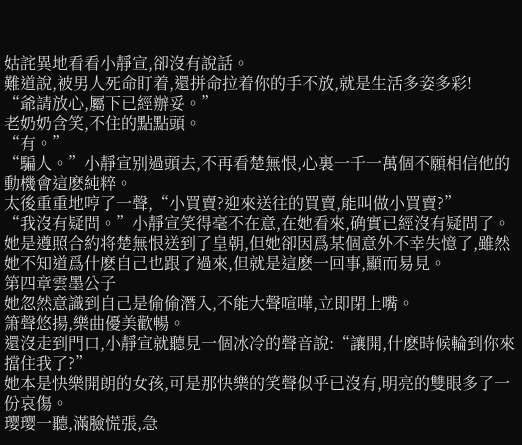姑詫異地看看小靜宣,卻沒有說話。
難道說,被男人死命盯着,還拼命拉着你的手不放,就是生活多姿多彩!
“爺請放心,屬下已經辦妥。”
老奶奶含笑,不住的點點頭。
“有。”
“騙人。”小靜宣别過頭去,不再看楚無恨,心裏一千一萬個不願相信他的動機會這麽純粹。
太後重重地哼了一聲,“小買賣?迎來送往的買賣,能叫做小買賣?”
“我沒有疑問。”小靜宣笑得毫不在意,在她看來,确實已經沒有疑問了。她是遵照合約将楚無恨送到了皇朝,但她卻因爲某個意外不幸失憶了,雖然她不知道爲什麽自己也跟了過來,但就是這麽一回事,顯而易見。
第四章雲墨公子
她忽然意識到自己是偷偷潛入,不能大聲喧嘩,立即閉上嘴。
箫聲悠揚,樂曲優美歡暢。
還沒走到門口,小靜宣就聽見一個冰冷的聲音說:“讓開,什麽時候輪到你來擋住我了?”
她本是快樂開朗的女孩,可是那快樂的笑聲似乎已沒有,明亮的雙眼多了一份哀傷。
璎璎一聽,滿臉慌張,急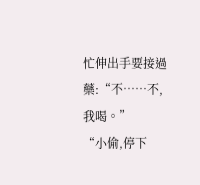忙伸出手要接過藥:“不……不,我喝。”
“小偷,停下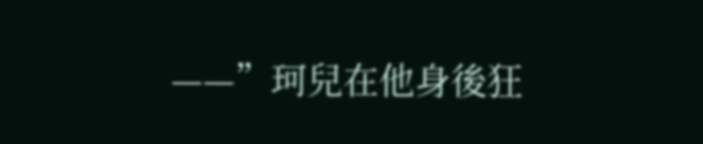——”珂兒在他身後狂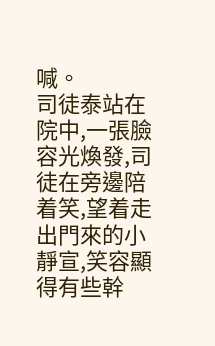喊。
司徒泰站在院中,一張臉容光煥發,司徒在旁邊陪着笑,望着走出門來的小靜宣,笑容顯得有些幹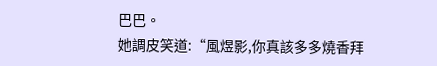巴巴。
她調皮笑道:“風煜影,你真該多多燒香拜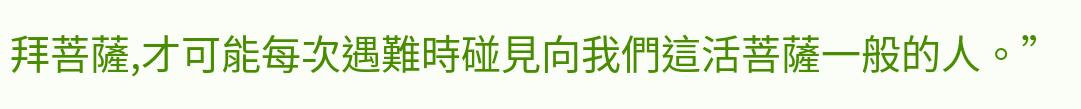拜菩薩,才可能每次遇難時碰見向我們這活菩薩一般的人。”